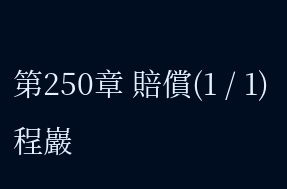第250章 賠償(1 / 1)
程巖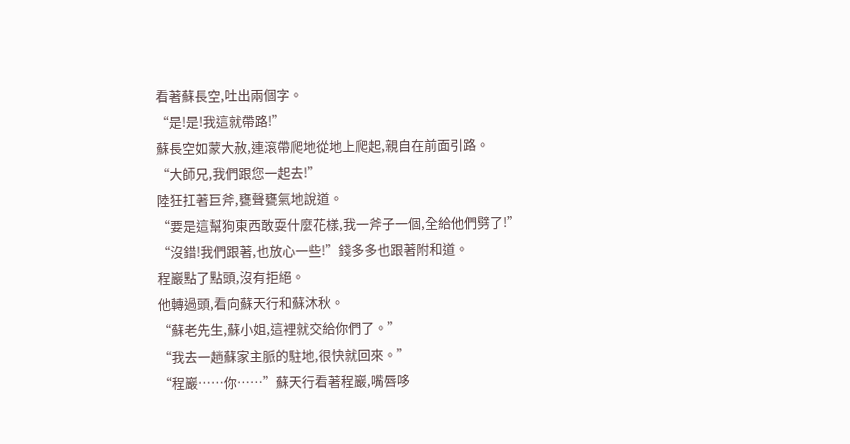看著蘇長空,吐出兩個字。
“是!是!我這就帶路!”
蘇長空如蒙大赦,連滾帶爬地從地上爬起,親自在前面引路。
“大師兄,我們跟您一起去!”
陸狂扛著巨斧,甕聲甕氣地說道。
“要是這幫狗東西敢耍什麼花樣,我一斧子一個,全給他們劈了!”
“沒錯!我們跟著,也放心一些!”錢多多也跟著附和道。
程巖點了點頭,沒有拒絕。
他轉過頭,看向蘇天行和蘇沐秋。
“蘇老先生,蘇小姐,這裡就交給你們了。”
“我去一趟蘇家主脈的駐地,很快就回來。”
“程巖……你……”蘇天行看著程巖,嘴唇哆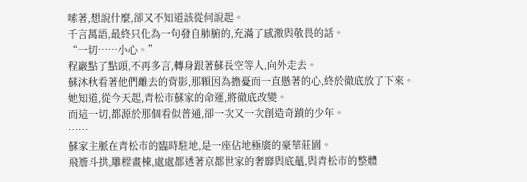嗦著,想說什麼,卻又不知道該從何說起。
千言萬語,最終只化為一句發自肺腑的,充滿了感激與敬畏的話。
“一切……小心。”
程巖點了點頭,不再多言,轉身跟著蘇長空等人,向外走去。
蘇沐秋看著他們離去的背影,那顆因為擔憂而一直懸著的心,終於徹底放了下來。
她知道,從今天起,青松市蘇家的命運,將徹底改變。
而這一切,都源於那個看似普通,卻一次又一次創造奇蹟的少年。
……
蘇家主脈在青松市的臨時駐地,是一座佔地極廣的豪華莊園。
飛簷斗拱,雕樑畫棟,處處都透著京都世家的奢靡與底蘊,與青松市的整體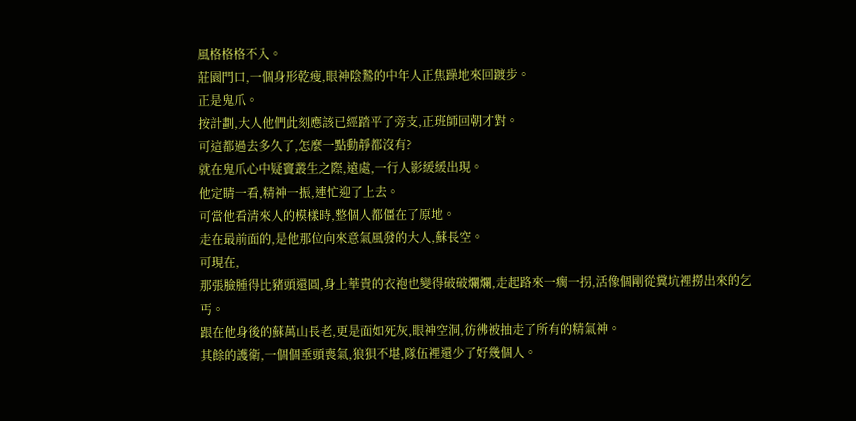風格格格不入。
莊園門口,一個身形乾瘦,眼神陰鷙的中年人正焦躁地來回踱步。
正是鬼爪。
按計劃,大人他們此刻應該已經踏平了旁支,正班師回朝才對。
可這都過去多久了,怎麼一點動靜都沒有?
就在鬼爪心中疑竇叢生之際,遠處,一行人影緩緩出現。
他定睛一看,精神一振,連忙迎了上去。
可當他看清來人的模樣時,整個人都僵在了原地。
走在最前面的,是他那位向來意氣風發的大人,蘇長空。
可現在,
那張臉腫得比豬頭還圓,身上華貴的衣袍也變得破破爛爛,走起路來一瘸一拐,活像個剛從糞坑裡撈出來的乞丐。
跟在他身後的蘇萬山長老,更是面如死灰,眼神空洞,彷彿被抽走了所有的精氣神。
其餘的護衛,一個個垂頭喪氣,狼狽不堪,隊伍裡還少了好幾個人。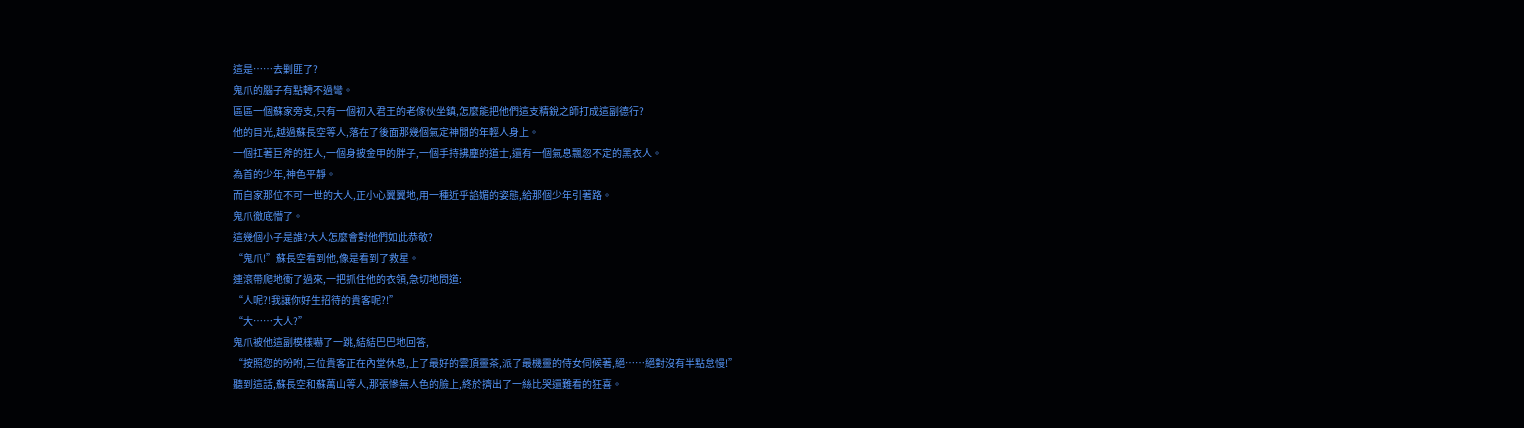這是……去剿匪了?
鬼爪的腦子有點轉不過彎。
區區一個蘇家旁支,只有一個初入君王的老傢伙坐鎮,怎麼能把他們這支精銳之師打成這副德行?
他的目光,越過蘇長空等人,落在了後面那幾個氣定神閒的年輕人身上。
一個扛著巨斧的狂人,一個身披金甲的胖子,一個手持拂塵的道士,還有一個氣息飄忽不定的黑衣人。
為首的少年,神色平靜。
而自家那位不可一世的大人,正小心翼翼地,用一種近乎諂媚的姿態,給那個少年引著路。
鬼爪徹底懵了。
這幾個小子是誰?大人怎麼會對他們如此恭敬?
“鬼爪!”蘇長空看到他,像是看到了救星。
連滾帶爬地衝了過來,一把抓住他的衣領,急切地問道:
“人呢?!我讓你好生招待的貴客呢?!”
“大……大人?”
鬼爪被他這副模樣嚇了一跳,結結巴巴地回答,
“按照您的吩咐,三位貴客正在內堂休息,上了最好的雲頂靈茶,派了最機靈的侍女伺候著,絕……絕對沒有半點怠慢!”
聽到這話,蘇長空和蘇萬山等人,那張慘無人色的臉上,終於擠出了一絲比哭還難看的狂喜。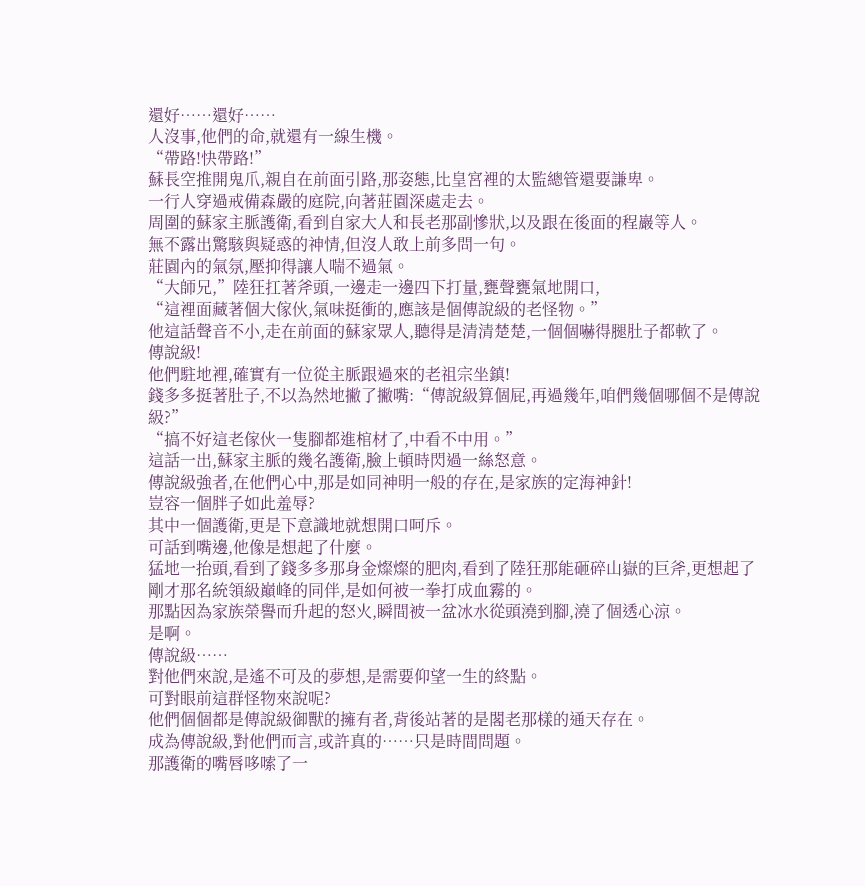還好……還好……
人沒事,他們的命,就還有一線生機。
“帶路!快帶路!”
蘇長空推開鬼爪,親自在前面引路,那姿態,比皇宮裡的太監總管還要謙卑。
一行人穿過戒備森嚴的庭院,向著莊園深處走去。
周圍的蘇家主脈護衛,看到自家大人和長老那副慘狀,以及跟在後面的程巖等人。
無不露出驚駭與疑惑的神情,但沒人敢上前多問一句。
莊園內的氣氛,壓抑得讓人喘不過氣。
“大師兄,”陸狂扛著斧頭,一邊走一邊四下打量,甕聲甕氣地開口,
“這裡面藏著個大傢伙,氣味挺衝的,應該是個傳說級的老怪物。”
他這話聲音不小,走在前面的蘇家眾人,聽得是清清楚楚,一個個嚇得腿肚子都軟了。
傳說級!
他們駐地裡,確實有一位從主脈跟過來的老祖宗坐鎮!
錢多多挺著肚子,不以為然地撇了撇嘴:“傳說級算個屁,再過幾年,咱們幾個哪個不是傳說級?”
“搞不好這老傢伙一隻腳都進棺材了,中看不中用。”
這話一出,蘇家主脈的幾名護衛,臉上頓時閃過一絲怒意。
傳說級強者,在他們心中,那是如同神明一般的存在,是家族的定海神針!
豈容一個胖子如此羞辱?
其中一個護衛,更是下意識地就想開口呵斥。
可話到嘴邊,他像是想起了什麼。
猛地一抬頭,看到了錢多多那身金燦燦的肥肉,看到了陸狂那能砸碎山嶽的巨斧,更想起了剛才那名統領級巔峰的同伴,是如何被一拳打成血霧的。
那點因為家族榮譽而升起的怒火,瞬間被一盆冰水從頭澆到腳,澆了個透心涼。
是啊。
傳說級……
對他們來說,是遙不可及的夢想,是需要仰望一生的終點。
可對眼前這群怪物來說呢?
他們個個都是傳說級御獸的擁有者,背後站著的是閣老那樣的通天存在。
成為傳說級,對他們而言,或許真的……只是時間問題。
那護衛的嘴唇哆嗦了一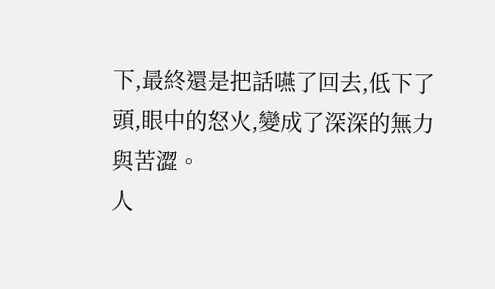下,最終還是把話嚥了回去,低下了頭,眼中的怒火,變成了深深的無力與苦澀。
人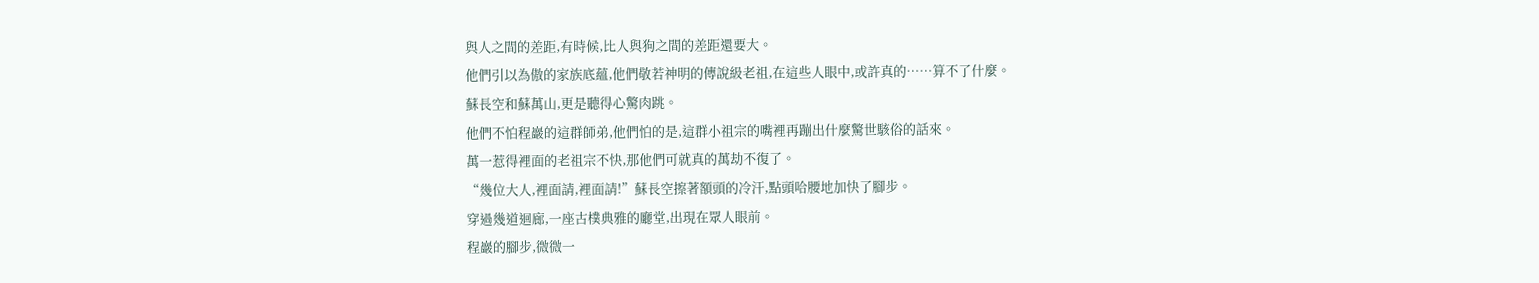與人之間的差距,有時候,比人與狗之間的差距還要大。
他們引以為傲的家族底蘊,他們敬若神明的傳說級老祖,在這些人眼中,或許真的……算不了什麼。
蘇長空和蘇萬山,更是聽得心驚肉跳。
他們不怕程巖的這群師弟,他們怕的是,這群小祖宗的嘴裡再蹦出什麼驚世駭俗的話來。
萬一惹得裡面的老祖宗不快,那他們可就真的萬劫不復了。
“幾位大人,裡面請,裡面請!”蘇長空擦著額頭的冷汗,點頭哈腰地加快了腳步。
穿過幾道迴廊,一座古樸典雅的廳堂,出現在眾人眼前。
程巖的腳步,微微一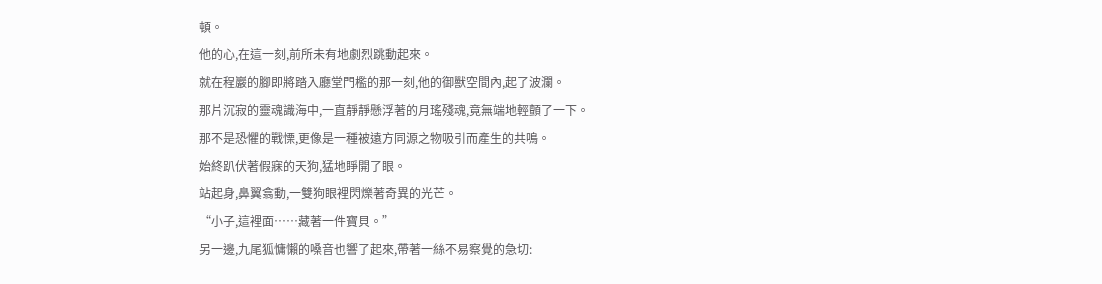頓。
他的心,在這一刻,前所未有地劇烈跳動起來。
就在程巖的腳即將踏入廳堂門檻的那一刻,他的御獸空間內,起了波瀾。
那片沉寂的靈魂識海中,一直靜靜懸浮著的月瑤殘魂,竟無端地輕顫了一下。
那不是恐懼的戰慄,更像是一種被遠方同源之物吸引而產生的共鳴。
始終趴伏著假寐的天狗,猛地睜開了眼。
站起身,鼻翼翕動,一雙狗眼裡閃爍著奇異的光芒。
“小子,這裡面……藏著一件寶貝。”
另一邊,九尾狐慵懶的嗓音也響了起來,帶著一絲不易察覺的急切: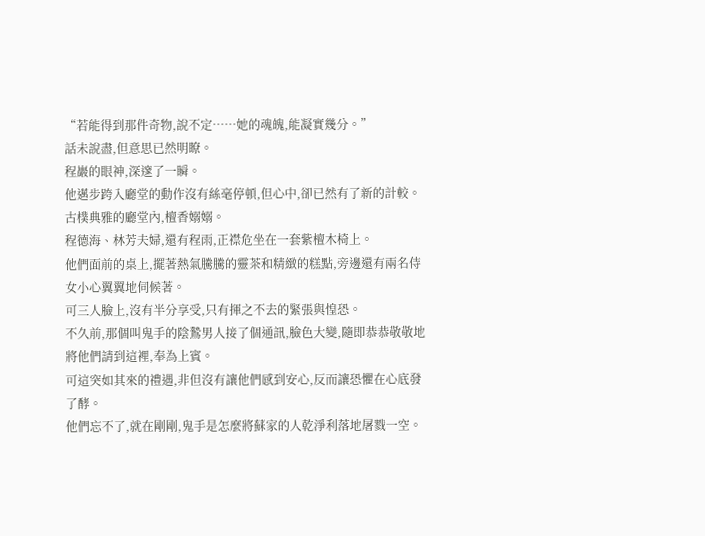“若能得到那件奇物,說不定……她的魂魄,能凝實幾分。”
話未說盡,但意思已然明瞭。
程巖的眼神,深邃了一瞬。
他邁步跨入廳堂的動作沒有絲毫停頓,但心中,卻已然有了新的計較。
古樸典雅的廳堂內,檀香嫋嫋。
程德海、林芳夫婦,還有程雨,正襟危坐在一套紫檀木椅上。
他們面前的桌上,擺著熱氣騰騰的靈茶和精緻的糕點,旁邊還有兩名侍女小心翼翼地伺候著。
可三人臉上,沒有半分享受,只有揮之不去的緊張與惶恐。
不久前,那個叫鬼手的陰鷙男人接了個通訊,臉色大變,隨即恭恭敬敬地將他們請到這裡,奉為上賓。
可這突如其來的禮遇,非但沒有讓他們感到安心,反而讓恐懼在心底發了酵。
他們忘不了,就在剛剛,鬼手是怎麼將蘇家的人乾淨利落地屠戮一空。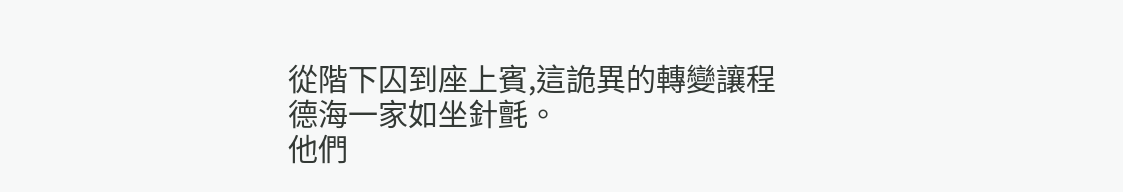從階下囚到座上賓,這詭異的轉變讓程德海一家如坐針氈。
他們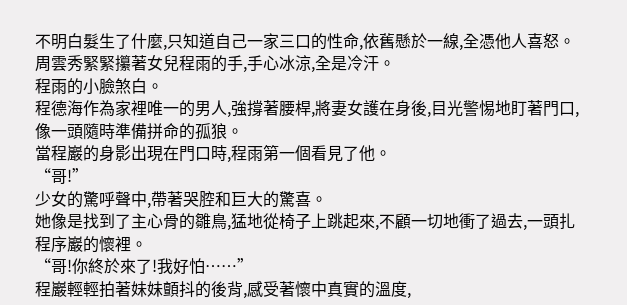不明白髮生了什麼,只知道自己一家三口的性命,依舊懸於一線,全憑他人喜怒。
周雲秀緊緊攥著女兒程雨的手,手心冰涼,全是冷汗。
程雨的小臉煞白。
程德海作為家裡唯一的男人,強撐著腰桿,將妻女護在身後,目光警惕地盯著門口,像一頭隨時準備拼命的孤狼。
當程巖的身影出現在門口時,程雨第一個看見了他。
“哥!”
少女的驚呼聲中,帶著哭腔和巨大的驚喜。
她像是找到了主心骨的雛鳥,猛地從椅子上跳起來,不顧一切地衝了過去,一頭扎程序巖的懷裡。
“哥!你終於來了!我好怕……”
程巖輕輕拍著妹妹顫抖的後背,感受著懷中真實的溫度,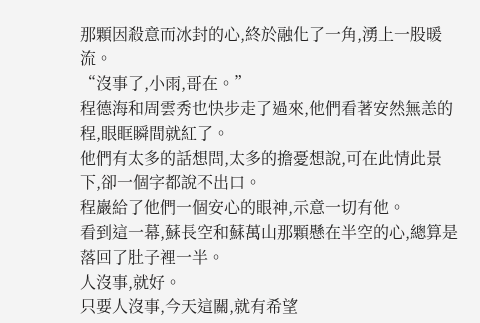那顆因殺意而冰封的心,終於融化了一角,湧上一股暖流。
“沒事了,小雨,哥在。”
程德海和周雲秀也快步走了過來,他們看著安然無恙的程,眼眶瞬間就紅了。
他們有太多的話想問,太多的擔憂想說,可在此情此景下,卻一個字都說不出口。
程巖給了他們一個安心的眼神,示意一切有他。
看到這一幕,蘇長空和蘇萬山那顆懸在半空的心,總算是落回了肚子裡一半。
人沒事,就好。
只要人沒事,今天這關,就有希望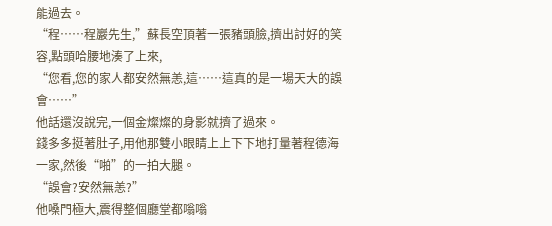能過去。
“程……程巖先生,”蘇長空頂著一張豬頭臉,擠出討好的笑容,點頭哈腰地湊了上來,
“您看,您的家人都安然無恙,這……這真的是一場天大的誤會……”
他話還沒說完,一個金燦燦的身影就擠了過來。
錢多多挺著肚子,用他那雙小眼睛上上下下地打量著程德海一家,然後“啪”的一拍大腿。
“誤會?安然無恙?”
他嗓門極大,震得整個廳堂都嗡嗡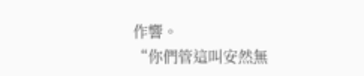作響。
“你們管這叫安然無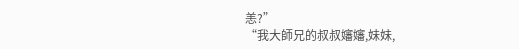恙?”
“我大師兄的叔叔嬸嬸,妹妹,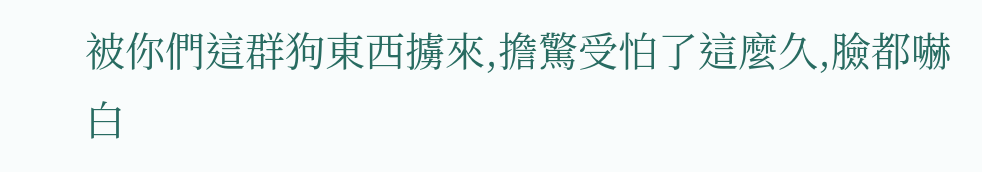被你們這群狗東西擄來,擔驚受怕了這麼久,臉都嚇白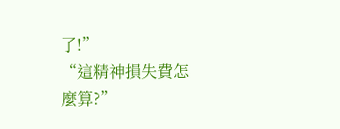了!”
“這精神損失費怎麼算?”